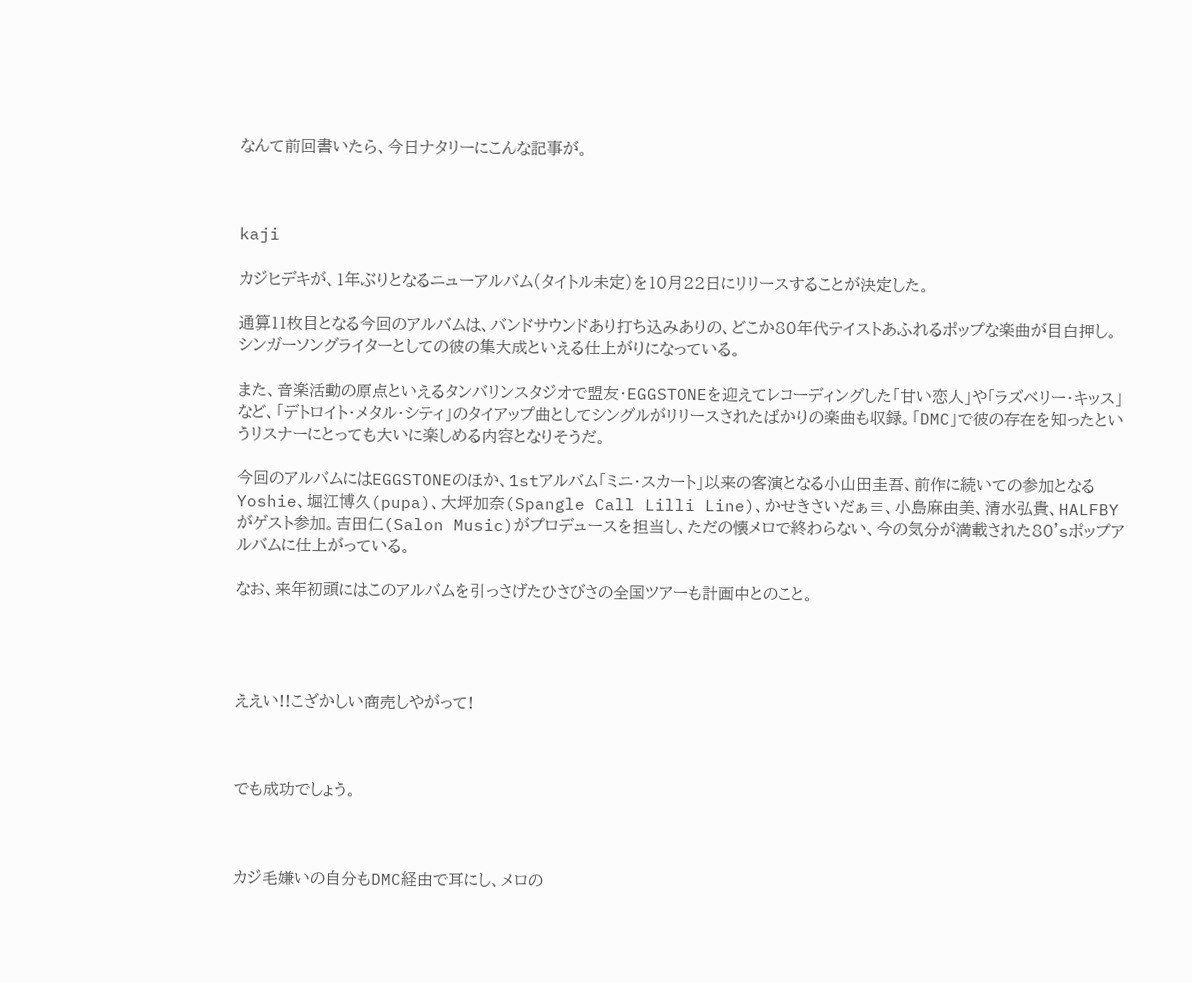なんて前回書いたら、今日ナタリーにこんな記事が。



kaji

カジヒデキが、1年ぶりとなるニューアルバム(タイトル未定)を10月22日にリリースすることが決定した。

通算11枚目となる今回のアルバムは、バンドサウンドあり打ち込みありの、どこか80年代テイストあふれるポップな楽曲が目白押し。シンガーソングライターとしての彼の集大成といえる仕上がりになっている。

また、音楽活動の原点といえるタンバリンスタジオで盟友・EGGSTONEを迎えてレコーディングした「甘い恋人」や「ラズベリー・キッス」など、「デトロイト・メタル・シティ」のタイアップ曲としてシングルがリリースされたばかりの楽曲も収録。「DMC」で彼の存在を知ったというリスナーにとっても大いに楽しめる内容となりそうだ。

今回のアルバムにはEGGSTONEのほか、1stアルバム「ミニ・スカート」以来の客演となる小山田圭吾、前作に続いての参加となるYoshie、堀江博久(pupa)、大坪加奈(Spangle Call Lilli Line)、かせきさいだぁ≡、小島麻由美、清水弘貴、HALFBYがゲスト参加。吉田仁(Salon Music)がプロデュースを担当し、ただの懐メロで終わらない、今の気分が満載された80'sポップアルバムに仕上がっている。

なお、来年初頭にはこのアルバムを引っさげたひさびさの全国ツアーも計画中とのこと。




ええい!!こざかしい商売しやがって!



でも成功でしょう。



カジ毛嫌いの自分もDMC経由で耳にし、メロの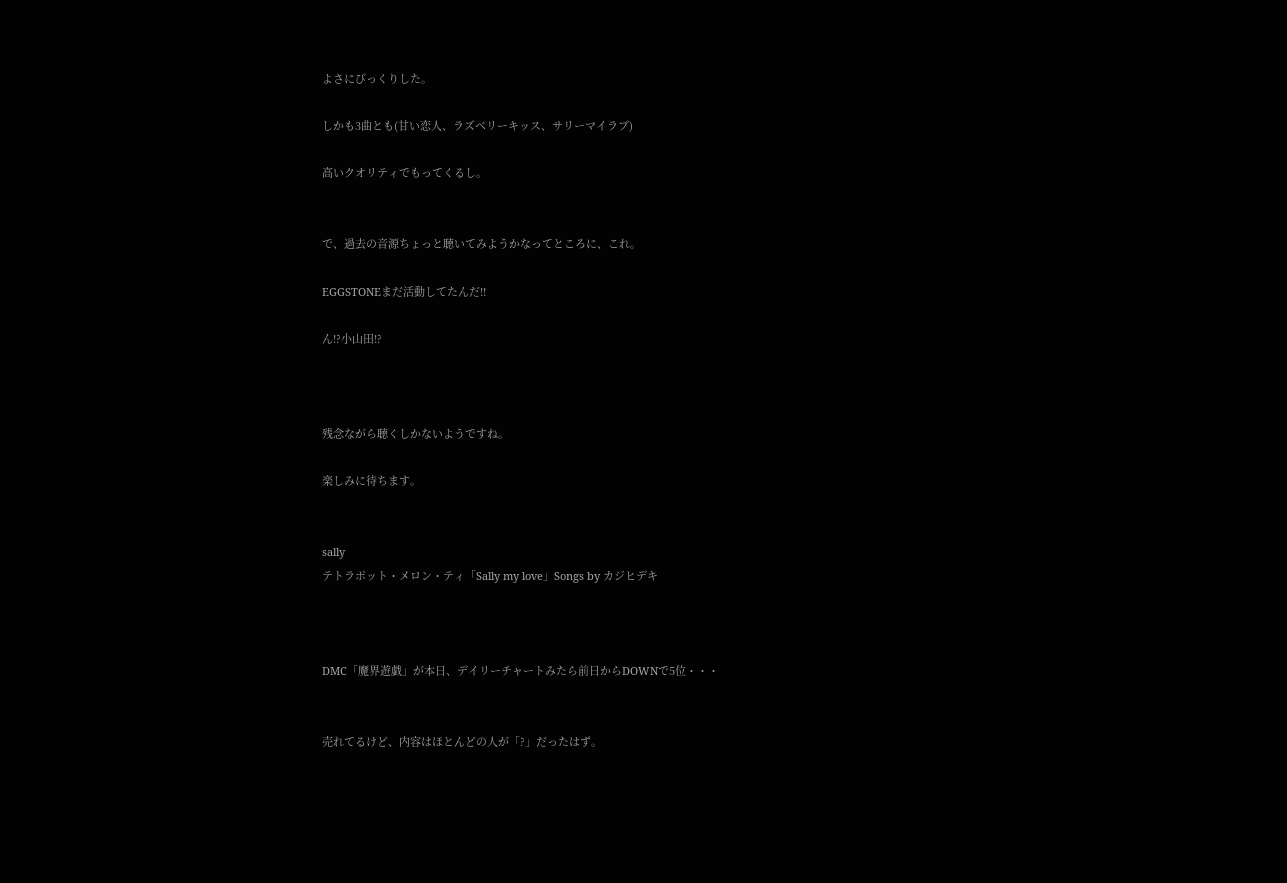よさにびっくりした。

しかも3曲とも(甘い恋人、ラズベリーキッス、サリーマイラブ)

高いクオリティでもってくるし。


で、過去の音源ちょっと聴いてみようかなってところに、これ。

EGGSTONEまだ活動してたんだ!!

ん!?小山田!?



残念ながら聴くしかないようですね。

楽しみに待ちます。


sally
テトラポット・メロン・ティ「Sally my love」Songs by カジヒデキ



DMC「魔界遊戯」が本日、デイリーチャートみたら前日からDOWNで5位・・・


売れてるけど、内容はほとんどの人が「?」だったはず。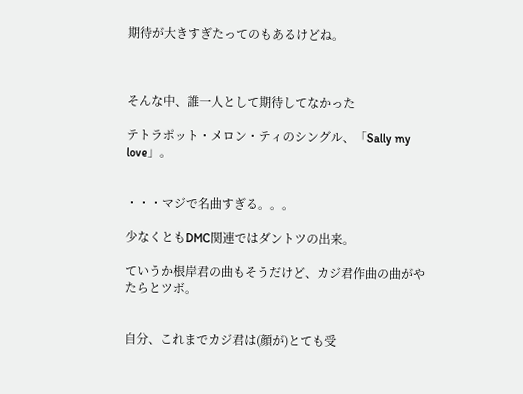期待が大きすぎたってのもあるけどね。



そんな中、誰一人として期待してなかった

テトラポット・メロン・ティのシングル、「Sally my love」。


・・・マジで名曲すぎる。。。

少なくともDMC関連ではダントツの出来。

ていうか根岸君の曲もそうだけど、カジ君作曲の曲がやたらとツボ。


自分、これまでカジ君は(顔が)とても受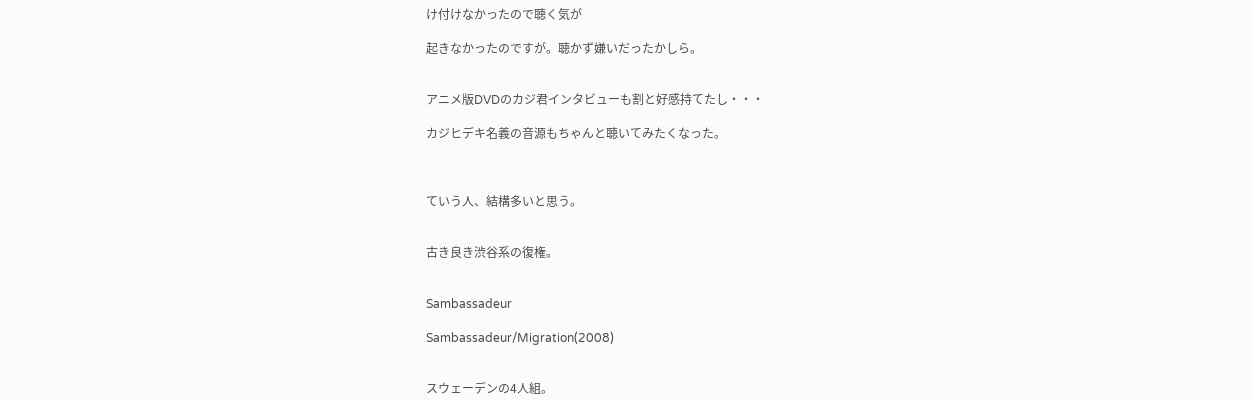け付けなかったので聴く気が

起きなかったのですが。聴かず嫌いだったかしら。


アニメ版DVDのカジ君インタビューも割と好感持てたし・・・

カジヒデキ名義の音源もちゃんと聴いてみたくなった。



ていう人、結構多いと思う。


古き良き渋谷系の復権。


Sambassadeur

Sambassadeur/Migration(2008)


スウェーデンの4人組。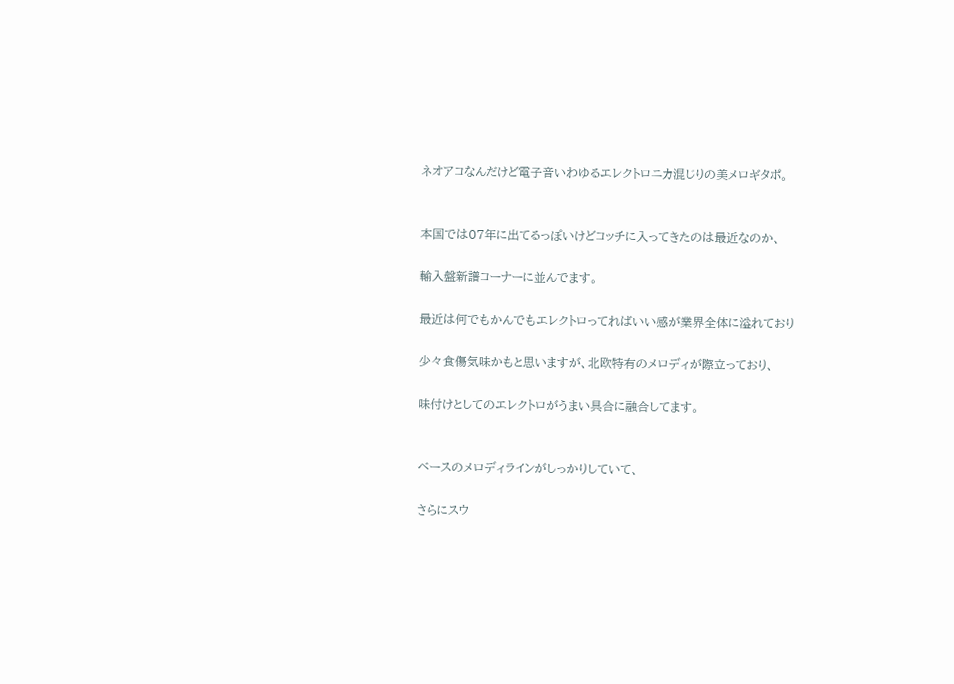ネオアコなんだけど電子音いわゆるエレクトロニカ混じりの美メロギタポ。


本国では07年に出てるっぽいけどコッチに入ってきたのは最近なのか、

輸入盤新譜コーナーに並んでます。

最近は何でもかんでもエレクトロってればいい感が業界全体に溢れており

少々食傷気味かもと思いますが、北欧特有のメロディが際立っており、

味付けとしてのエレクトロがうまい具合に融合してます。


ベースのメロディラインがしっかりしていて、

さらにスウ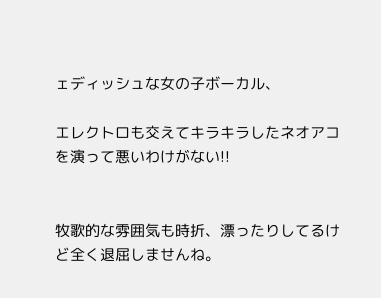ェディッシュな女の子ボーカル、

エレクトロも交えてキラキラしたネオアコを演って悪いわけがない!!


牧歌的な雰囲気も時折、漂ったりしてるけど全く退屈しませんね。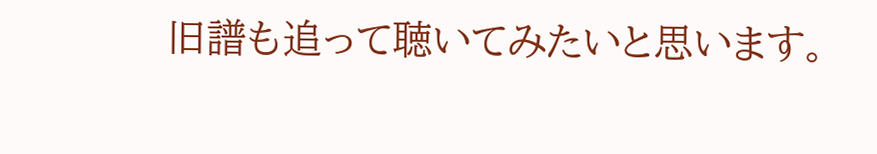旧譜も追って聴いてみたいと思います。